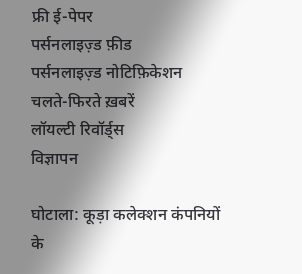फ्री ई-पेपर
पर्सनलाइज़्ड फ़ीड
पर्सनलाइज़्ड नोटिफ़िकेशन
चलते-फिरते ख़बरें
लॉयल्टी रिवॉर्ड्स
विज्ञापन

घोटाला: कूड़ा कलेक्शन कंपनियों के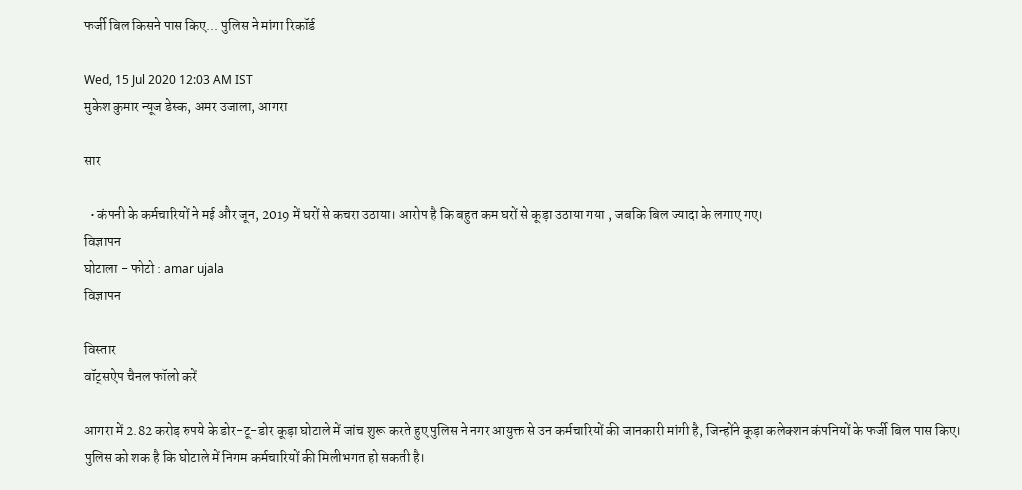फर्जी बिल किसने पास किए... पुलिस ने मांगा रिकॉर्ड

Wed, 15 Jul 2020 12:03 AM IST
मुकेश कुमार न्यूज डेस्क, अमर उजाला, आगरा

सार

  • कंपनी के कर्मचारियों ने मई और जून, 2019 में घरों से कचरा उठाया। आरोप है कि बहुत कम घरों से कूड़ा उठाया गया , जबकि बिल ज्यादा के लगाए गए।
विज्ञापन
घोटाला - फोटो : amar ujala
विज्ञापन

विस्तार
वॉट्सऐप चैनल फॉलो करें

आगरा में 2.82 करोड़ रुपये के डोर-टू-डोर कूड़ा घोटाले में जांच शुरू करते हुए पुलिस ने नगर आयुक्त से उन कर्मचारियों की जानकारी मांगी है, जिन्होंने कूड़ा कलेक्शन कंपनियों के फर्जी बिल पास किए। पुलिस को शक है कि घोटाले में निगम कर्मचारियों की मिलीभगत हो सकती है।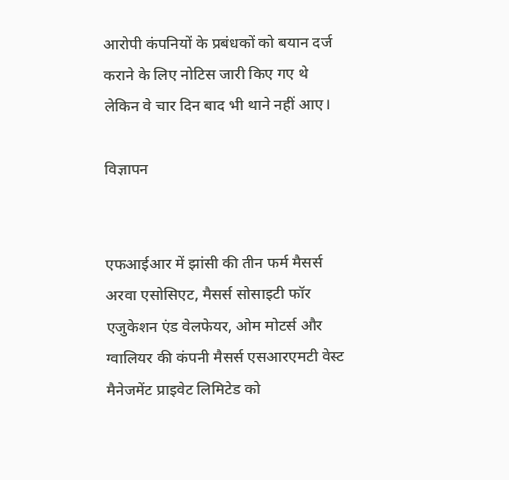आरोपी कंपनियों के प्रबंधकों को बयान दर्ज कराने के लिए नोटिस जारी किए गए थे लेकिन वे चार दिन बाद भी थाने नहीं आए।

विज्ञापन


एफआईआर में झांसी की तीन फर्म मैसर्स अरवा एसोसिएट, मैसर्स सोसाइटी फॉर एजुकेशन एंड वेलफेयर, ओम मोटर्स और ग्वालियर की कंपनी मैसर्स एसआरएमटी वेस्ट मैनेजमेंट प्राइवेट लिमिटेड को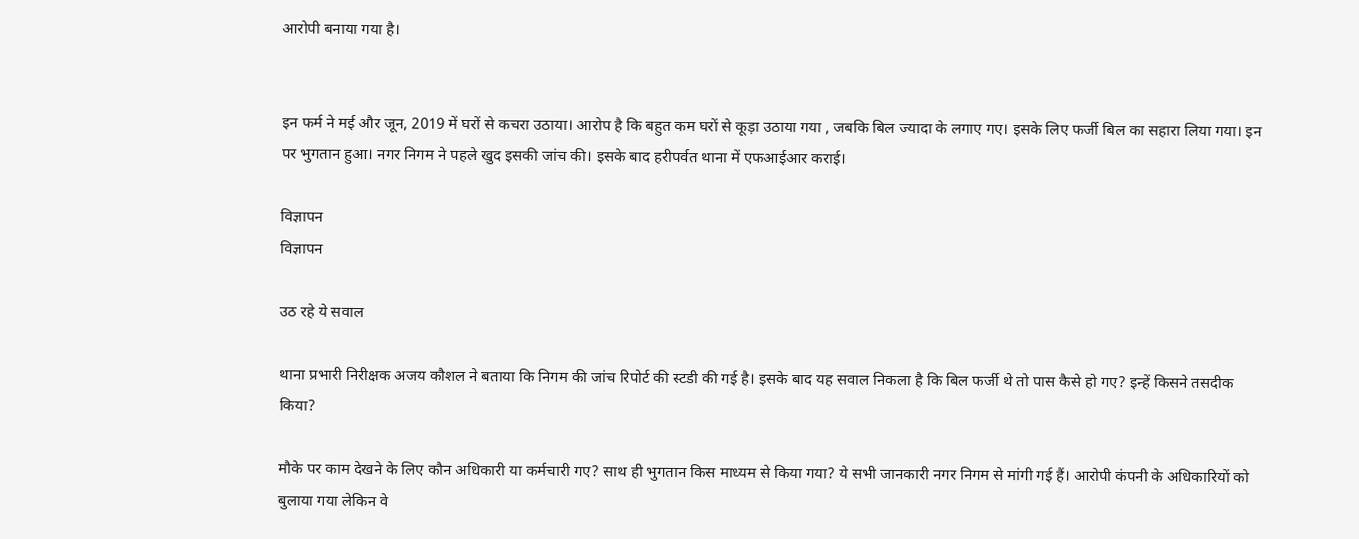आरोपी बनाया गया है।


इन फर्म ने मई और जून, 2019 में घरों से कचरा उठाया। आरोप है कि बहुत कम घरों से कूड़ा उठाया गया , जबकि बिल ज्यादा के लगाए गए। इसके लिए फर्जी बिल का सहारा लिया गया। इन पर भुगतान हुआ। नगर निगम ने पहले खुद इसकी जांच की। इसके बाद हरीपर्वत थाना में एफआईआर कराई।

विज्ञापन
विज्ञापन

उठ रहे ये सवाल

थाना प्रभारी निरीक्षक अजय कौशल ने बताया कि निगम की जांच रिपोर्ट की स्टडी की गई है। इसके बाद यह सवाल निकला है कि बिल फर्जी थे तो पास कैसे हो गए? इन्हें किसने तसदीक किया?

मौके पर काम देखने के लिए कौन अधिकारी या कर्मचारी गए? साथ ही भुगतान किस माध्यम से किया गया? ये सभी जानकारी नगर निगम से मांगी गई हैं। आरोपी कंपनी के अधिकारियों को बुलाया गया लेकिन वे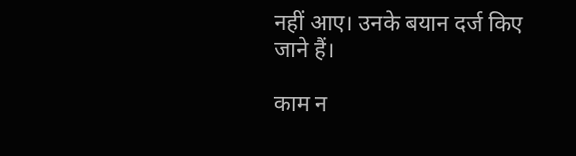नहीं आए। उनके बयान दर्ज किए जाने हैं।

काम न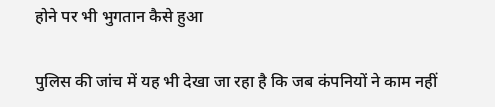होने पर भी भुगतान कैसे हुआ

पुलिस की जांच में यह भी देखा जा रहा है कि जब कंपनियों ने काम नहीं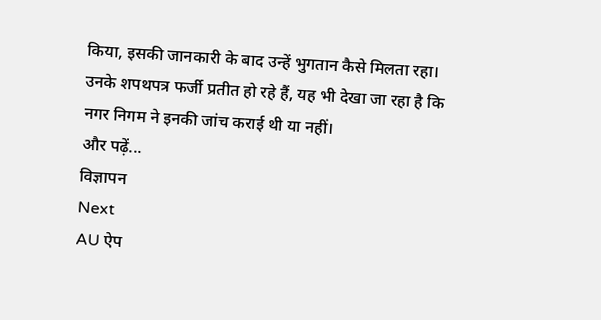किया, इसकी जानकारी के बाद उन्हें भुगतान कैसे मिलता रहा। उनके शपथपत्र फर्जी प्रतीत हो रहे हैं, यह भी देखा जा रहा है कि नगर निगम ने इनकी जांच कराई थी या नहीं।
और पढ़ें...
विज्ञापन
Next
AU ऐप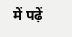में पढ़ें